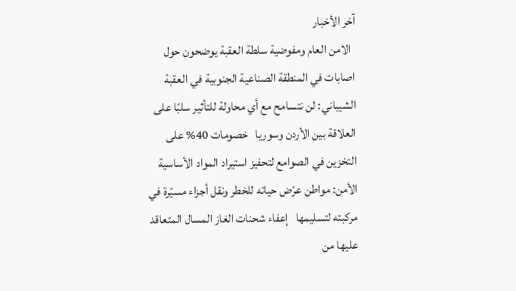آخر الأخبار
  الامن العام ومفوضية سلطة العقبة يوضحون حول اصابات في المنطقة الصناعية الجنوبية في العقبة   الشيباني: لن نتسامح مع أي محاولة للتأثير سلبًا على العلاقة بين الأردن وسوريا   خصومات 40% على التخزين في الصوامع لتحفيز استيراد المواد الأساسية   الأمن: مواطن عرّض حياته للخطر ونقل أجزاء مسيّرة في مركبته لتسليمها   إعفاء شحنات الغاز المسال المتعاقد عليها من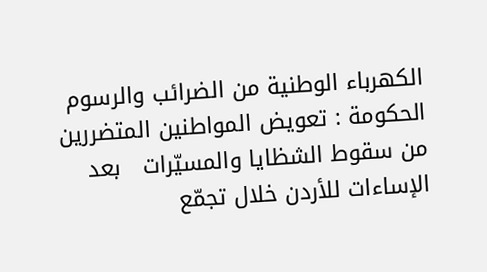الكهرباء الوطنية من الضرائب والرسوم   الحكومة : تعويض المواطنين المتضررين من سقوط الشظايا والمسيّرات   بعد الإساءات للأردن خلال تجمّع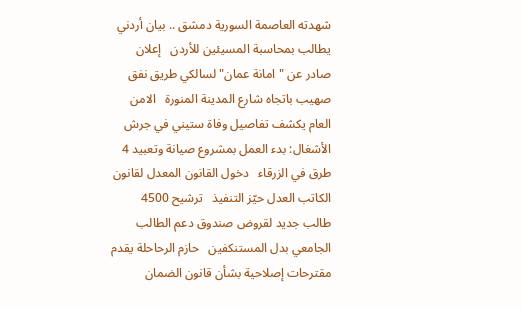شهدته العاصمة السورية دمشق .. بيان أردني يطالب بمحاسبة المسيئين للأردن   إعلان صادر عن "امانة عمان" لسالكي طريق نفق صهيب باتجاه شارع المدينة المنورة   الامن العام يكشف تفاصيل وفاة ستيني في جرش   الأشغال: بدء العمل بمشروع صيانة وتعبيد 4 طرق في الزرقاء   دخول القانون المعدل لقانون الكاتب العدل حيّز التنفيذ   ترشيح 4500 طالب جديد لقروض صندوق دعم الطالب الجامعي بدل المستنكفين   حازم الرحاحلة يقدم مقترحات إصلاحية بشأن قانون الضمان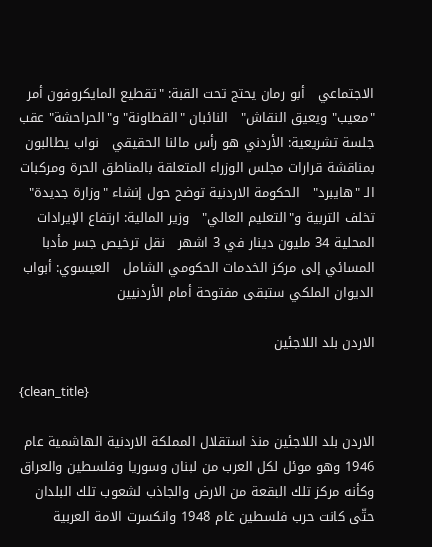الاجتماعي   أبو رمان يحتج تحت القبة: "تقطيع المايكروفون أمر "معيب" ويعيق النقاش"   النائبان "القطاونة" و"الحراحشة" عقب جلسة تشريعية: الأردني هو رأس مالنا الحقيقي   نواب يطالبون بمناقشة قرارات مجلس الوزراء المتعلقة بالمناطق الحرة ومركبات الـ "هايبرد"   الحكومة الاردنية توضح حول إنشاء "وزارة جديدة" تخلف التربية و"التعليم العالي"   وزير المالية: ارتفاع الإيرادات المحلية 34 مليون دينار في 3 اشهر   نقل ترخيص جسر مأدبا المسائي إلى مركز الخدمات الحكومي الشامل   العيسوي: أبواب الديوان الملكي ستبقى مفتوحة أمام الأردنيين

الاردن بلد اللاجئين

{clean_title}

الاردن بلد اللاجئين منذ استقلال المملكة الاردنية الهاشمية عام 1946 وهو موئل لكل العرب من لبنان وسوريا وفلسطين والعراق وكأنه مركز تلك البقعة من الارض والجاذب لشعوب تلك البلدان حتّى كانت حرب فلسطين غام 1948 وانكسرت الامة العربية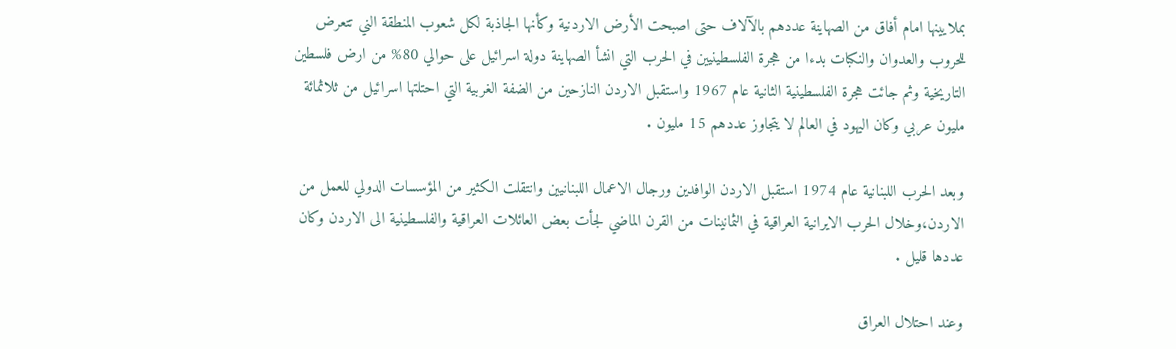بملايينها امام أفاق من الصهاينة عددهم بالآلاف حتى اصبحت الأرض الاردنية وكأنها الجاذبة لكل شعوب المنطقة الني تتعرض للحروب والعدوان والنكبات بدءا من هجرة الفلسطينيين في الحرب التي انشأ الصهاينة دولة اسرائيل على حوالي 80% من ارض فلسطين التاريخية وثم جائت هجرة الفلسطينية الثانية عام 1967 واستقبل الاردن النازحين من الضفة الغربية التي احتلتها اسرائيل من ثلاثمائة مليون عربي وكان اليهود في العالم لا يتجاوز عددهم 15 مليون .

وبعد الحرب اللبنانية عام 1974 استقبل الاردن الوافدين ورجال الاعمال اللبنانيين وانتقلت الكثير من المؤسسات الدولي للعمل من الاردن،وخلال الحرب الايرانية العراقية في الثمانينات من القرن الماضي لجأت بعض العائلات العراقية والفلسطينية الى الاردن وكان عددها قليل .

وعند احتلال العراق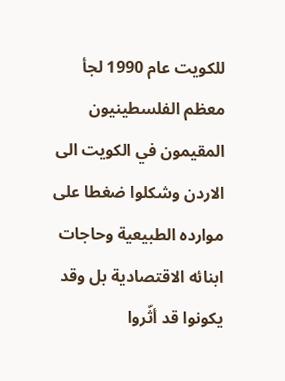للكويت عام 1990 لجأ معظم الفلسطينيون المقيمون في الكويت الى الاردن وشكلوا ضغطا على موارده الطبيعية وحاجات ابنائه الاقتصادية بل وقد يكونوا قد أثّروا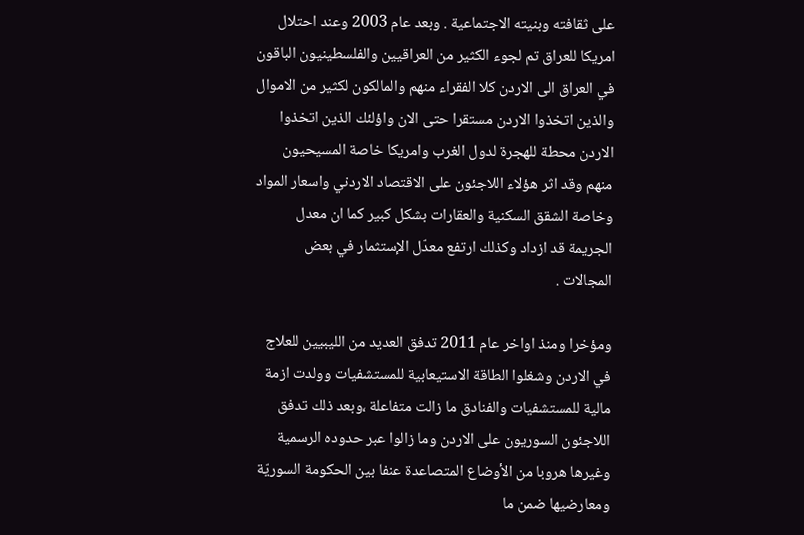على ثقافته وبنيته الاجتماعية . وبعد عام 2003 وعند احتلال امريكا للعراق تم لجوء الكثير من العراقيين والفلسطينيون الباقون في العراق الى الاردن كلا الفقراء منهم والمالكون لكثير من الاموال والذين اتخذوا الاردن مستقرا حتى الان واؤلئك الذين اتخذوا الاردن محطة للهجرة لدول الغرب وامريكا خاصة المسيحيون منهم وقد اثر هؤلاء اللاجئون على الاقتصاد الاردني واسعار المواد وخاصة الشقق السكنية والعقارات بشكل كبير كما ان معدل الجريمة قد ازداد وكذلك ارتفع معدّل الإستثمار في بعض المجالات .

ومؤخرا ومنذ اواخر عام 2011 تدفق العديد من الليبيين للعلاج في الاردن وشغلوا الطاقة الاستيعابية للمستشفيات وولدت ازمة مالية للمستشفيات والفنادق ما زالت متفاعلة ،وبعد ذلك تدفق اللاجئون السوريون على الاردن وما زالوا عبر حدوده الرسمية وغيرها هروبا من الأوضاع المتصاعدة عنفا بين الحكومة السوريّة ومعارضيها ضمن ما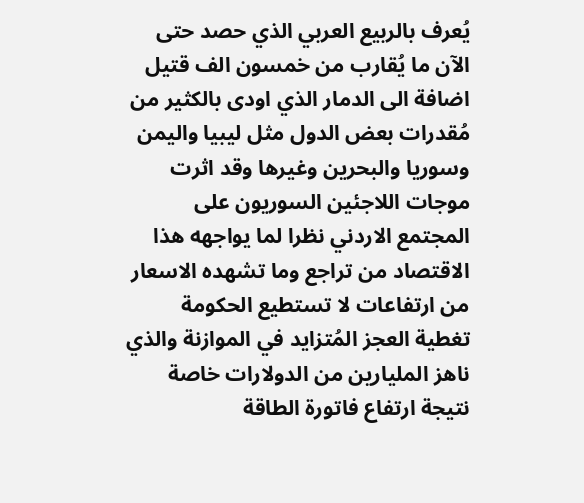يُعرف بالربيع العربي الذي حصد حتى الآن ما يُقارب من خمسون الف قتيل اضافة الى الدمار الذي اودى بالكثير من مُقدرات بعض الدول مثل ليبيا واليمن وسوريا والبحرين وغيرها وقد اثرت موجات اللاجئين السوريون على المجتمع الاردني نظرا لما يواجهه هذا الاقتصاد من تراجع وما تشهده الاسعار من ارتفاعات لا تستطيع الحكومة تغطية العجز المُتزايد في الموازنة والذي ناهز المليارين من الدولارات خاصة نتيجة ارتفاع فاتورة الطاقة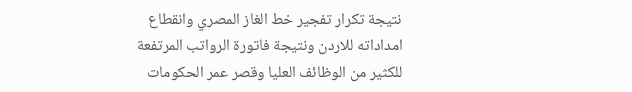نتيجة تكرار تفجير خط الغاز المصري وانقطاع امداداته للاردن ونتيجة فاتورة الرواتب المرتفعة للكثير من الوظائف العليا وقصر عمر الحكومات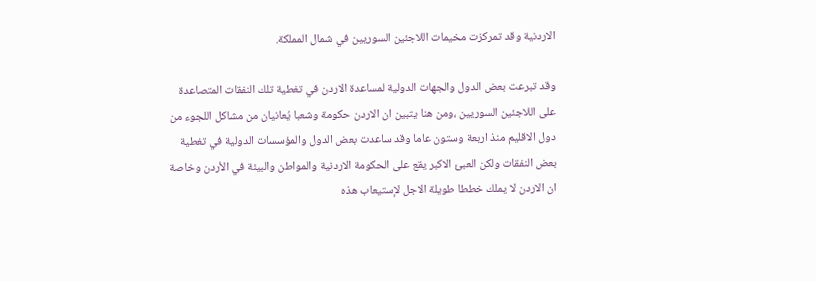الاردنية وقد تمركزت مخيمات اللاجئين السوريين في شمال المملكة.

وقد تبرعت بعض الدول والجهات الدولية لمساعدة الاردن في تغطية تلك النفقات المتصاعدة على اللاجئين السوريين ،ومن هنا يتبين ان الاردن حكومة وشعبا يُعانيان من مشاكل اللجوء من دول الاقليم منذ اربعة وستون عاما وقد ساعدت بعض الدول والمؤسسات الدولية في تغطية بعض النفقات ولكن العبئ الاكبر يقع على الحكومة الاردنية والمواطن والبيئة في الأردن وخاصة ان الاردن لا يملك خططا طويلة الاجل لإستيعاب هذه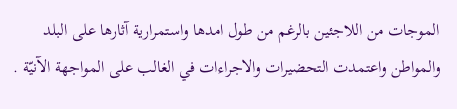الموجات من اللاجئين بالرغم من طول امدها واستمرارية آثارها على البلد والمواطن واعتمدت التحضيرات والاجراءات في الغالب على المواجهة الآنيّة .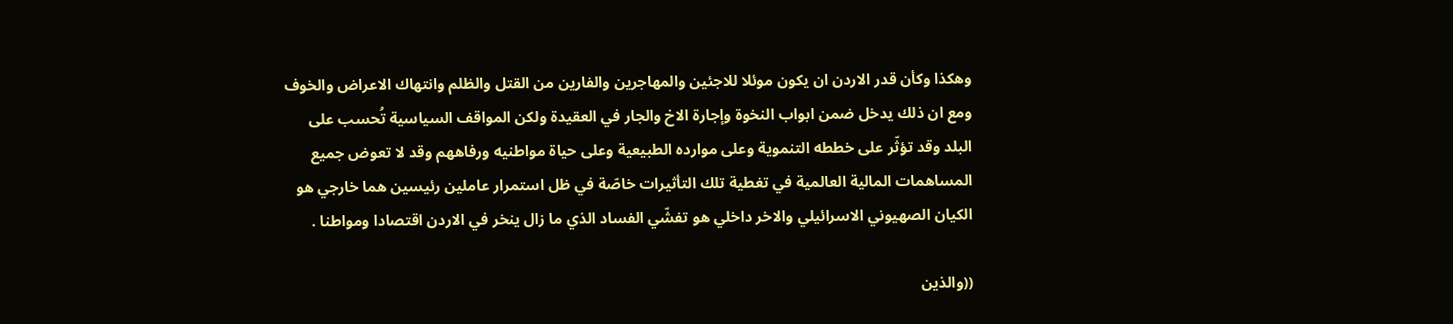وهكذا وكأن قدر الاردن ان يكون موئلا للاجئين والمهاجرين والفارين من القتل والظلم وانتهاك الاعراض والخوف ومع ان ذلك يدخل ضمن ابواب النخوة وإجارة الاخ والجار في العقيدة ولكن المواقف السياسية تُحسب على البلد وقد تؤثّر على خططه التنموية وعلى موارده الطبيعية وعلى حياة مواطنيه ورفاههم وقد لا تعوض جميع المساهمات المالية العالمية في تغطية تلك التأثيرات خاصّة في ظل استمرار عاملين رئيسين هما خارجي هو الكيان الصهيوني الاسرائيلي والاخر داخلي هو تفشّي الفساد الذي ما زال ينخر في الاردن اقتصادا ومواطنا .

((والذين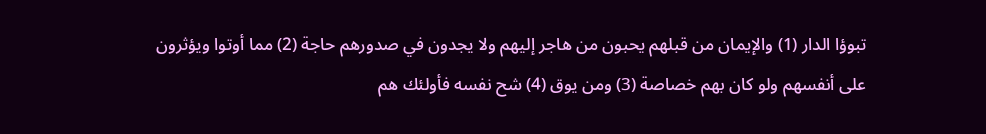تبوؤا الدار (1) والإيمان من قبلهم يحبون من هاجر إليهم ولا يجدون في صدورهم حاجة (2) مما أوتوا ويؤثرون على أنفسهم ولو كان بهم خصاصة (3) ومن يوق (4) شح نفسه فأولئك هم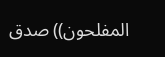المفلحون)) صدق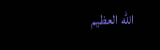الله العظيم